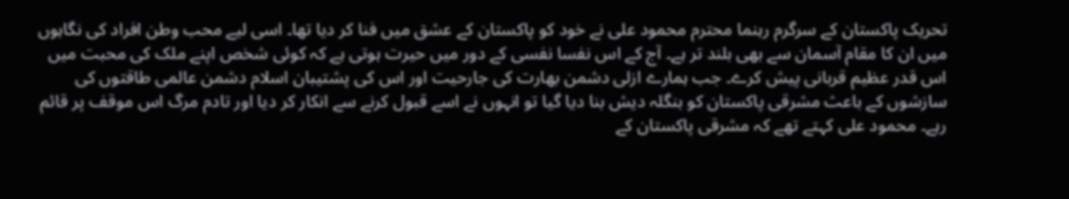تحریک پاکستان کے سرگرم رہنما محترم محمود علی نے خود کو پاکستان کے عشق میں فنا کر دیا تھا۔ اسی لیے محب وطن افراد کی نگاہوں میں ان کا مقام آسمان سے بھی بلند تر ہے۔ آج کے اس نفسا نفسی کے دور میں حیرت ہوتی ہے کہ کوئی شخص اپنے ملک کی محبت میں اس قدر عظیم قربانی پیش کرے۔ جب ہمارے ازلی دشمن بھارت کی جارحیت اور اس کی پشتیبان اسلام دشمن عالمی طاقتوں کی سازشوں کے باعث مشرقی پاکستان کو بنگلہ دیش بنا دیا گیا تو انہوں نے اسے قبول کرنے سے انکار کر دیا اور تادم مرگ اس موقف پر قائم رہے۔ محمود علی کہتے تھے کہ مشرقی پاکستان کے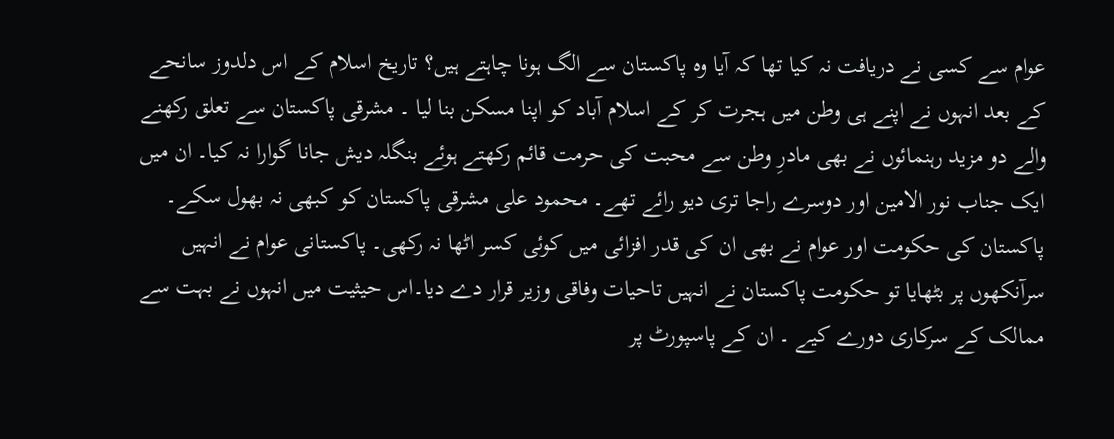عوام سے کسی نے دریافت نہ کیا تھا کہ آیا وہ پاکستان سے الگ ہونا چاہتے ہیں؟ تاریخ اسلام کے اس دلدوز سانحے کے بعد انہوں نے اپنے ہی وطن میں ہجرت کر کے اسلام آباد کو اپنا مسکن بنا لیا ۔ مشرقی پاکستان سے تعلق رکھنے والے دو مزید رہنمائوں نے بھی مادرِ وطن سے محبت کی حرمت قائم رکھتے ہوئے بنگلہ دیش جانا گوارا نہ کیا۔ ان میں ایک جناب نور الامین اور دوسرے راجا تری دیو رائے تھے۔ محمود علی مشرقی پاکستان کو کبھی نہ بھول سکے۔ پاکستان کی حکومت اور عوام نے بھی ان کی قدر افزائی میں کوئی کسر اٹھا نہ رکھی۔ پاکستانی عوام نے انہیں سرآنکھوں پر بٹھایا تو حکومت پاکستان نے انہیں تاحیات وفاقی وزیر قرار دے دیا۔اس حیثیت میں انہوں نے بہت سے ممالک کے سرکاری دورے کیے ۔ ان کے پاسپورٹ پر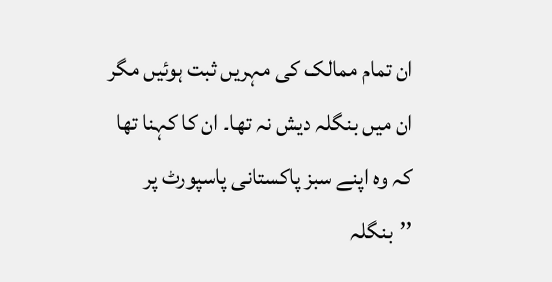ان تمام ممالک کی مہریں ثبت ہوئیں مگر ان میں بنگلہ دیش نہ تھا۔ ان کا کہنا تھا کہ وہ اپنے سبز پاکستانی پاسپورٹ پر ’’بنگلہ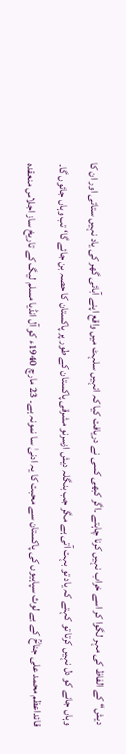دیش‘‘ کے الفاظ کی مہر لگوا کر اسے خراب نہیں کرنا چاہتے ۔اگر کبھی کسی نے دریافت کیا کہ انہیں سلہٹ میں واقع اپنے آبائی گھر کی یاد نہیں ستاتی اور ان کا وہاں جانے کو دل نہیں کرتا تو کہتے کہ یاد تو بہت آتی ہے مگر جب بنگلہ دیش ازسرنو مشرقی پاکستان کے طور پر پاکستان کا حصہ بن جائے گا‘ تب وہاں جائوں گا۔ قائداعظم محمد علی جناحؒ کے بے لوث سپاہیوں کی پاکستان سے محبت کا یہ ادنیٰ سا نمونہ ہے۔ 23 مارچ 1940ء کو آل انڈیا مسلم لیگ کے تاریخ ساز اجلاس منعقدہ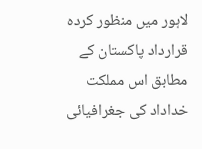لاہور میں منظور کردہ قرارداد پاکستان کے مطابق اس مملکت خداداد کی جغرافیائی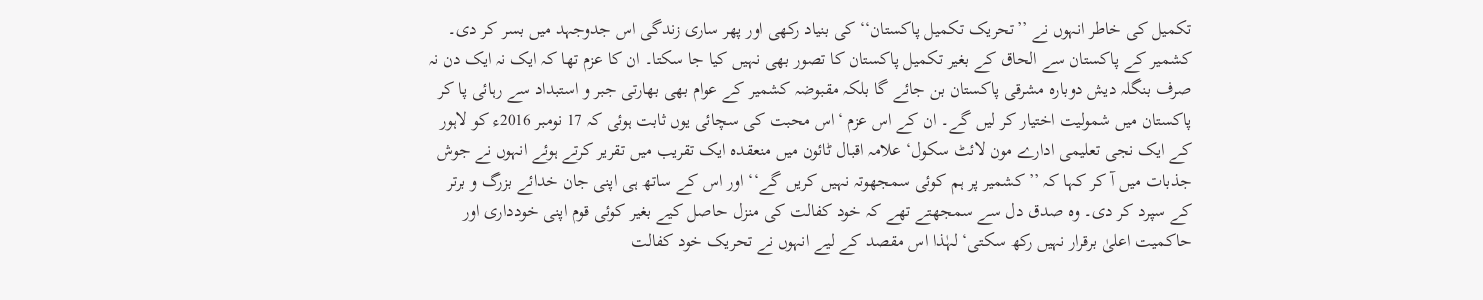تکمیل کی خاطر انہوں نے ’’تحریک تکمیل پاکستان‘‘ کی بنیاد رکھی اور پھر ساری زندگی اس جدوجہد میں بسر کر دی۔ کشمیر کے پاکستان سے الحاق کے بغیر تکمیل پاکستان کا تصور بھی نہیں کیا جا سکتا۔ ان کا عزم تھا کہ ایک نہ ایک دن نہ صرف بنگلہ دیش دوبارہ مشرقی پاکستان بن جائے گا بلکہ مقبوضہ کشمیر کے عوام بھی بھارتی جبر و استبداد سے رہائی پا کر پاکستان میں شمولیت اختیار کر لیں گے۔ ان کے اس عزم ‘اس محبت کی سچائی یوں ثابت ہوئی کہ 17 نومبر 2016ء کو لاہور کے ایک نجی تعلیمی ادارے مون لائٹ سکول‘ علامہ اقبال ٹائون میں منعقدہ ایک تقریب میں تقریر کرتے ہوئے انہوں نے جوش جذبات میں آ کر کہا کہ ’’کشمیر پر ہم کوئی سمجھوتہ نہیں کریں گے‘‘ اور اس کے ساتھ ہی اپنی جان خدائے بزرگ و برتر کے سپرد کر دی۔ وہ صدق دل سے سمجھتے تھے کہ خود کفالت کی منزل حاصل کیے بغیر کوئی قوم اپنی خودداری اور حاکمیت اعلیٰ برقرار نہیں رکھ سکتی‘ لہٰذا اس مقصد کے لیے انہوں نے تحریک خود کفالت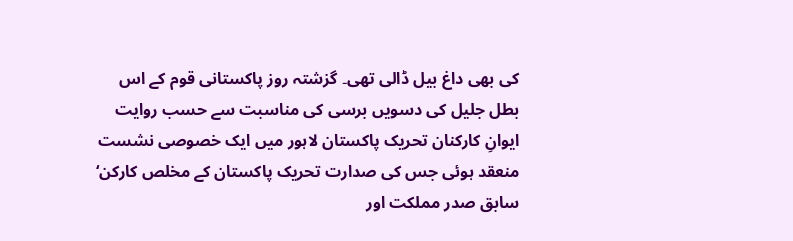کی بھی داغ بیل ڈالی تھی۔ گزشتہ روز پاکستانی قوم کے اس بطل جلیل کی دسویں برسی کی مناسبت سے حسب روایت ایوانِ کارکنان تحریک پاکستان لاہور میں ایک خصوصی نشست منعقد ہوئی جس کی صدارت تحریک پاکستان کے مخلص کارکن‘ سابق صدر مملکت اور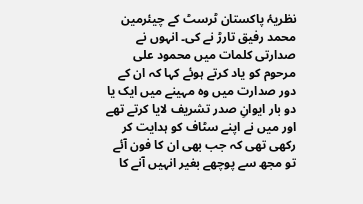نظریۂ پاکستان ٹرسٹ کے چیئرمین محمد رفیق تارڑ نے کی۔ انہوں نے صدارتی کلمات میں محمود علی مرحوم کو یاد کرتے ہوئے کہا کہ ان کے دور صدارت میں وہ مہینے میں ایک یا دو بار ایوانِ صدر تشریف لایا کرتے تھے اور میں نے اپنے سٹاف کو ہدایت کر رکھی تھی کہ جب بھی ان کا فون آئے تو مجھ سے پوچھے بغیر انہیں آنے کا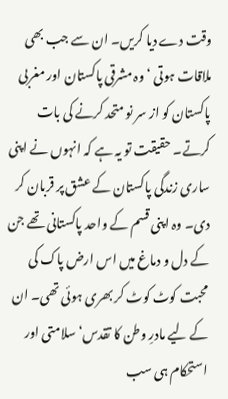وقت دے دیا کریں۔ ان سے جب بھی ملاقات ہوتی ‘ وہ مشرقی پاکستان اور مغربی پاکستان کو از سر نو متحد کرنے کی بات کرتے۔ حقیقت تو یہ ہے کہ انہوں نے اپنی ساری زندگی پاکستان کے عشق پر قربان کر دی۔ وہ اپنی قسم کے واحد پاکستانی تھے جن کے دل و دماغ میں اس ارض پاک کی محبت کوٹ کوٹ کر بھری ہوئی تھی۔ ان کے لیے مادرِ وطن کا تقدس‘ سلامتی اور استحکام ہی سب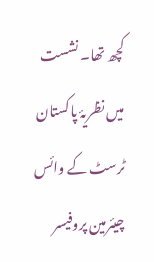کچھ تھا۔ نشست میں نظریۂ پاکستان ٹرسٹ کے وائس چیئرمین پروفیسر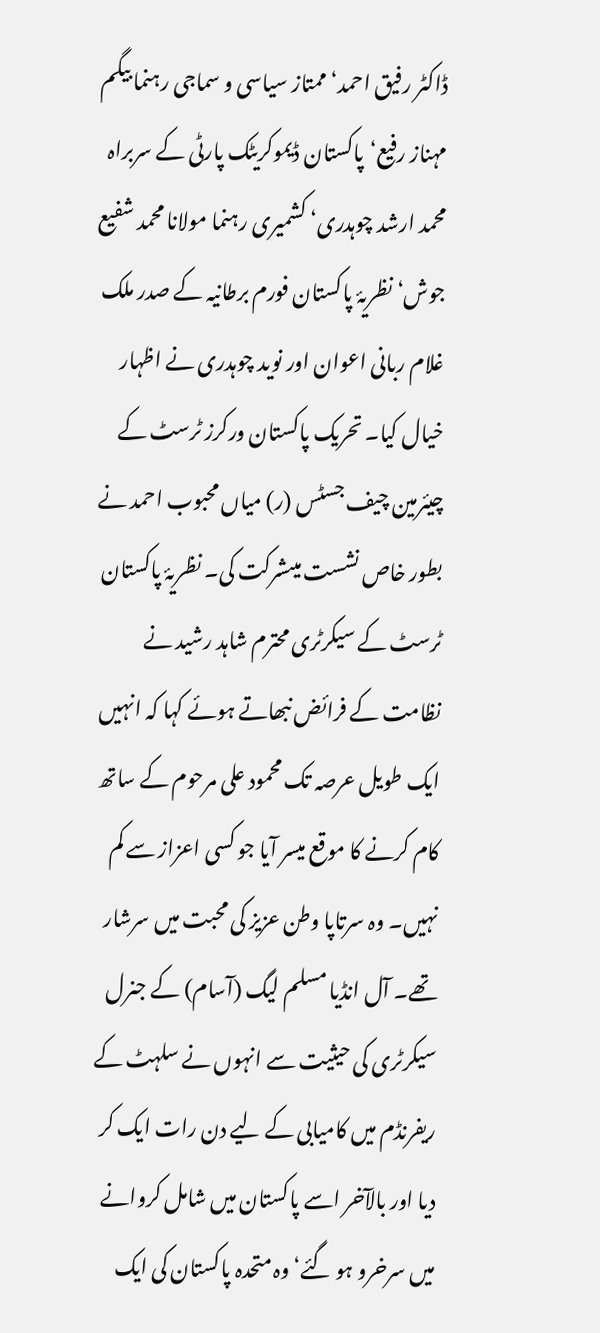ڈاکٹر رفیق احمد‘ ممتاز سیاسی و سماجی رہنما بیگم مہناز رفیع‘پاکستان ڈیموکریٹک پارٹی کے سربراہ محمد ارشد چوہدری‘ کشمیری رہنما مولانا محمد شفیع جوش‘ نظریۂ پاکستان فورم برطانیہ کے صدر ملک غلام ربانی اعوان اور نوید چوہدری نے اظہار خیال کیا۔ تحریک پاکستان ورکرز ٹرسٹ کے چیئرمین چیف جسٹس (ر) میاں محبوب احمد نے بطور خاص نشست میںشرکت کی۔ نظریۂ پاکستان ٹرسٹ کے سیکرٹری محترم شاہد رشید نے نظامت کے فرائض نبھاتے ہوئے کہا کہ انہیں ایک طویل عرصہ تک محمود علی مرحوم کے ساتھ کام کرنے کا موقع میسر آیا جو کسی اعزاز سے کم نہیں۔ وہ سرتاپا وطن عزیز کی محبت میں سرشار تھے۔ آل انڈیا مسلم لیگ (آسام) کے جنرل سیکرٹری کی حیثیت سے انہوں نے سلہٹ کے ریفرنڈم میں کامیابی کے لیے دن رات ایک کر دیا اور بالآخر اسے پاکستان میں شامل کروانے میں سرخرو ہو گئے‘ وہ متحدہ پاکستان کی ایک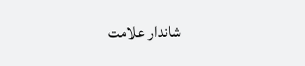شاندار علامت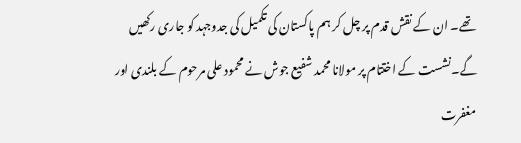تھے۔ ان کے نقش قدم پر چل کر ہم پاکستان کی تکمیل کی جدوجہد کو جاری رکھیں گے۔نشست کے اختتام پر مولانا محمد شفیع جوش نے محمود علی مرحوم کے بلندی اور مغفرت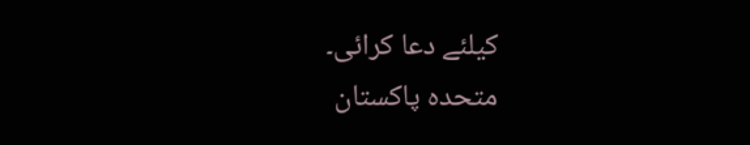کیلئے دعا کرائی۔
متحدہ پاکستان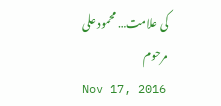کی علامت… محمود علی مرحوم
Nov 17, 2016